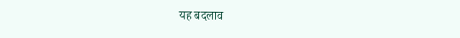यह बदलाव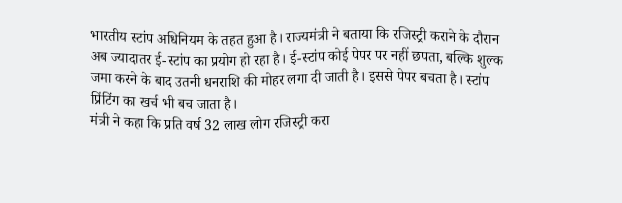भारतीय स्टांप अधिनियम के तहत हुआ है। राज्यमंत्री ने बताया कि रजिस्ट्री कराने के दौरान अब ज्यादातर ई-स्टांप का प्रयोग हो रहा है। ई-स्टांप कोई पेपर पर नहीं छपता, बल्कि शुल्क जमा करने के बाद उतनी धनराशि की मोहर लगा दी जाती है। इससे पेपर बचता है। स्टांप प्रिंटिंग का खर्च भी बच जाता है।
मंत्री ने कहा कि प्रति वर्ष 32 लाख लोग रजिस्ट्री करा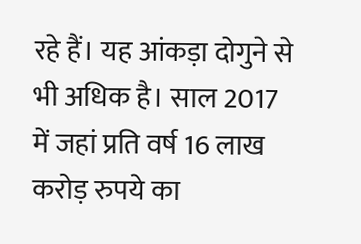रहे हैं। यह आंकड़ा दोगुने से भी अधिक है। साल 2017 में जहां प्रति वर्ष 16 लाख करोड़ रुपये का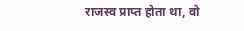राजस्व प्राप्त होता था, वो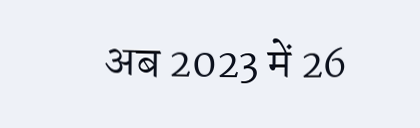अब 2023 में 26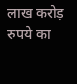लाख करोड़ रुपये का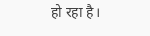हो रहा है।